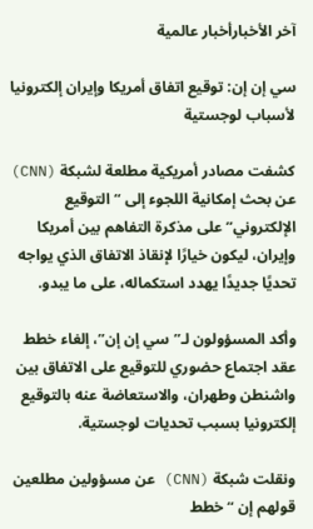آخر الأخبارأخبار عالمية

سي إن إن: توقيع اتفاق أمريكا وإيران إلكترونيا لأسباب لوجستية

كشفت مصادر أمريكية مطلعة لشبكة (CNN) عن بحث إمكانية اللجوء إلى “التوقيع الإلكتروني” على مذكرة التفاهم بين أمريكا وإيران، ليكون خيارًا لإنقاذ الاتفاق الذي يواجه تحديًا جديدًا يهدد استكماله، على ما يبدو.

وأكد المسؤولون لـ”سي إن إن”، إلغاء خطط عقد اجتماع حضوري للتوقيع على الاتفاق بين واشنطن وطهران، والاستعاضة عنه بالتوقيع إلكترونيا بسبب تحديات لوجستية.

ونقلت شبكة (CNN) عن مسؤولين مطلعين قولهم إن “خطط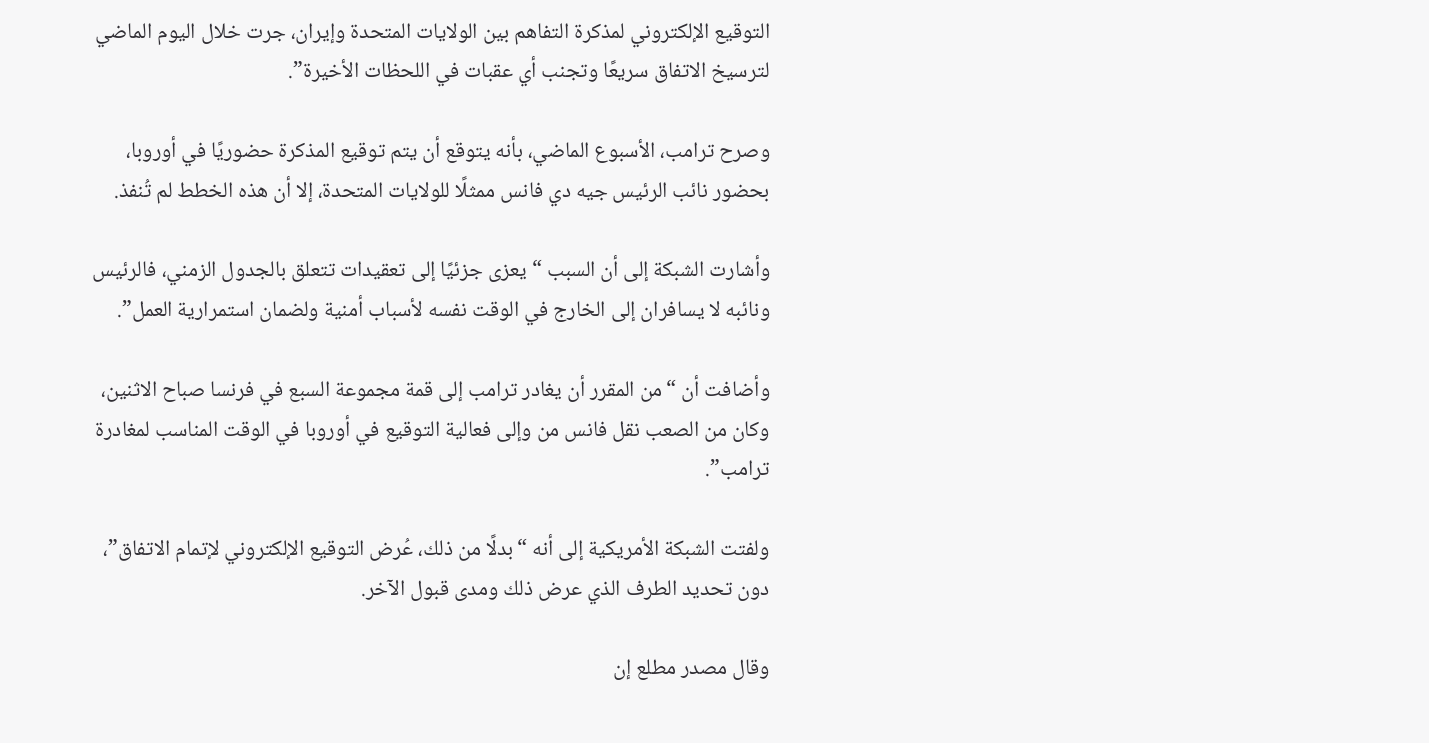التوقيع الإلكتروني لمذكرة التفاهم بين الولايات المتحدة وإيران، جرت خلال اليوم الماضي لترسيخ الاتفاق سريعًا وتجنب أي عقبات في اللحظات الأخيرة”.

وصرح ترامب، الأسبوع الماضي، بأنه يتوقع أن يتم توقيع المذكرة حضوريًا في أوروبا، بحضور نائب الرئيس جيه دي فانس ممثلًا للولايات المتحدة، إلا أن هذه الخطط لم تُنفذ.

وأشارت الشبكة إلى أن السبب “يعزى جزئيًا إلى تعقيدات تتعلق بالجدول الزمني، فالرئيس ونائبه لا يسافران إلى الخارج في الوقت نفسه لأسباب أمنية ولضمان استمرارية العمل”.

وأضافت أن “من المقرر أن يغادر ترامب إلى قمة مجموعة السبع في فرنسا صباح الاثنين، وكان من الصعب نقل فانس من وإلى فعالية التوقيع في أوروبا في الوقت المناسب لمغادرة ترامب”.

ولفتت الشبكة الأمريكية إلى أنه “بدلًا من ذلك، عُرض التوقيع الإلكتروني لإتمام الاتفاق”، دون تحديد الطرف الذي عرض ذلك ومدى قبول الآخر.

وقال مصدر مطلع إن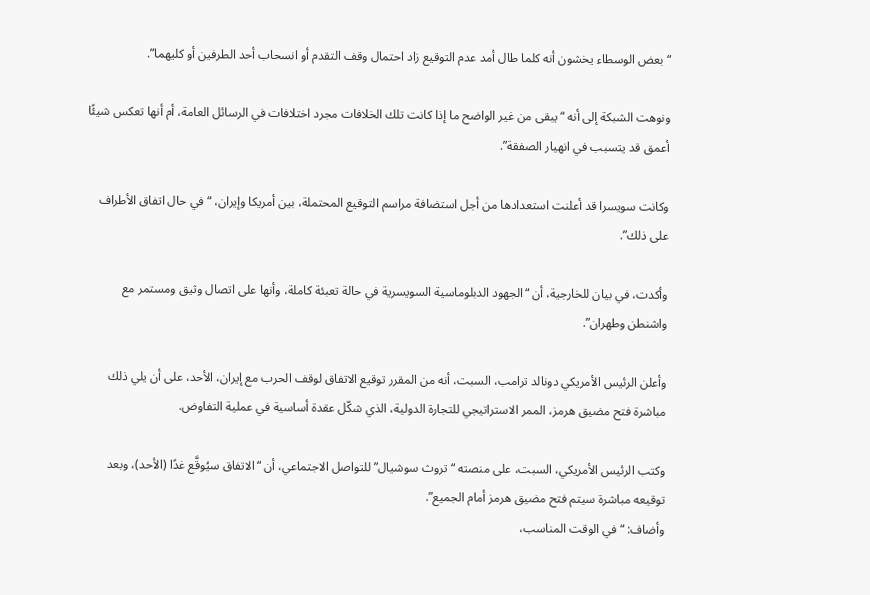“بعض الوسطاء يخشون أنه كلما طال أمد عدم التوقيع زاد احتمال وقف التقدم أو انسحاب أحد الطرفين أو كليهما”.

ونوهت الشبكة إلى أنه “يبقى من غير الواضح ما إذا كانت تلك الخلافات مجرد اختلافات في الرسائل العامة، أم أنها تعكس شيئًا أعمق قد يتسبب في انهيار الصفقة”.

وكانت سويسرا قد أعلنت استعدادها من أجل استضافة مراسم التوقيع المحتملة، بين أمريكا وإيران، “في حال اتفاق الأطراف على ذلك”.

وأكدت، في بيان للخارجية، أن “الجهود الدبلوماسية السويسرية في حالة تعبئة كاملة، وأنها على اتصال وثيق ومستمر مع واشنطن وطهران”.

وأعلن الرئيس الأمريكي دونالد ترامب، السبت، أنه من المقرر توقيع الاتفاق لوقف الحرب مع إيران، الأحد، على أن يلي ذلك مباشرة فتح مضيق هرمز، الممر الاستراتيجي للتجارة الدولية، الذي شكّل عقدة أساسية في عملية التفاوض.

وكتب الرئيس الأمريكي، السبت، على منصته “تروث سوشيال” للتواصل الاجتماعي، أن “الاتفاق سيُوقَّع غدًا (الأحد)، وبعد توقيعه مباشرة سيتم فتح مضيق هرمز أمام الجميع”.
وأضاف: “في الوقت المناسب،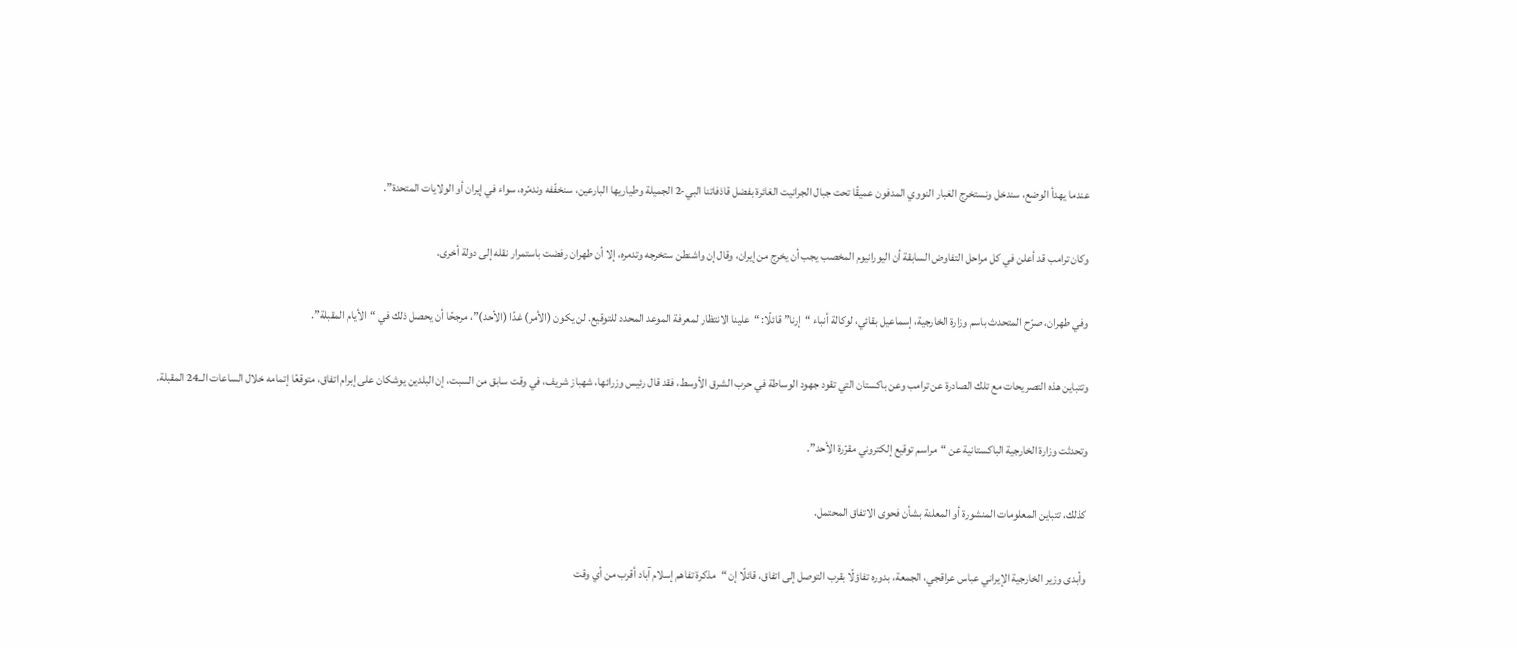عندما يهدأ الوضع، سندخل ونستخرج الغبار النووي المدفون عميقًا تحت جبال الجرانيت الغائرة بفضل قاذفاتنا البي-2 الجميلة وطياريها البارعين، سنخفّفه وندمّره، سواء في إيران أو الولايات المتحدة”.

وكان ترامب قد أعلن في كل مراحل التفاوض السابقة أن اليورانيوم المخصب يجب أن يخرج من إيران، وقال إن واشنطن ستخرجه وتدمره، إلا أن طهران رفضت باستمرار نقله إلى دولة أخرى.

وفي طهران، صرّح المتحدث باسم وزارة الخارجية، إسماعيل بقائي، لوكالة أنباء “إرنا” قائلًا: “علينا الانتظار لمعرفة الموعد المحدد للتوقيع. لن يكون (الأمر) غدًا (الأحد)”، مرجحًا أن يحصل ذلك في “الأيام المقبلة”.

وتتباين هذه التصريحات مع تلك الصادرة عن ترامب وعن باكستان التي تقود جهود الوساطة في حرب الشرق الأوسط، فقد قال رئيس وزرائها، شهباز شريف، في وقت سابق من السبت، إن البلدين يوشكان على إبرام اتفاق، متوقعًا إتمامه خلال الساعات الــ24 المقبلة.

وتحدثت وزارة الخارجية الباكستانية عن “مراسم توقيع إلكتروني مقرّرة الأحد”.

كذلك، تتباين المعلومات المنشورة أو المعلنة بشأن فحوى الاتفاق المحتمل.

وأبدى وزير الخارجية الإيراني عباس عراقجي، الجمعة، بدوره تفاؤلًا بقرب التوصل إلى اتفاق، قائلًا إن “مذكرة تفاهم إسلام آباد أقرب من أي وقت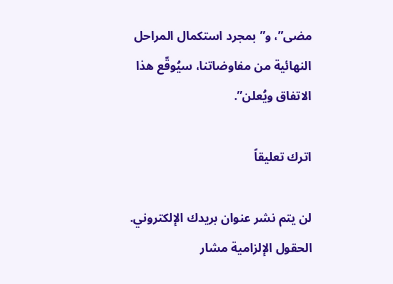مضى”، و”بمجرد استكمال المراحل النهائية من مفاوضاتنا، سيُوقّع هذا الاتفاق ويُعلن”.

اترك تعليقاً

لن يتم نشر عنوان بريدك الإلكتروني. الحقول الإلزامية مشار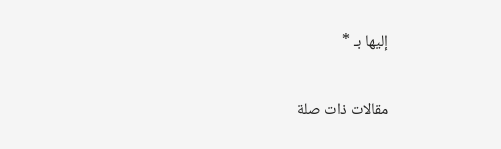إليها بـ *

مقالات ذات صلة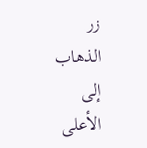زر الذهاب إلى الأعلى